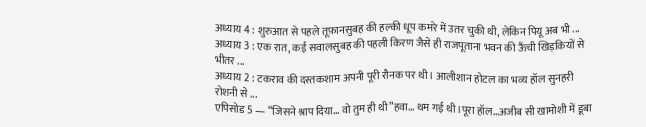अध्याय 4 : शुरुआत से पहले तूफ़ानसुबह की हल्की धूप कमरे में उतर चुकी थी, लेकिन पियू अब भी ...
अध्याय 3 : एक रात, कई सवालसुबह की पहली किरण जैसे ही राजपूताना भवन की ऊँची खिड़कियों से भीतर ...
अध्याय 2 : टकराव की दस्तकशाम अपनी पूरी रौनक पर थी। आलीशान होटल का भव्य हॉल सुनहरी रोशनी से ...
एपिसोड 5 — “जिसने श्राप दिया… वो तुम ही थी”हवा… थम गई थी।पूरा हॉल…अजीब सी खामोशी में डूबा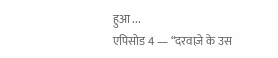हुआ ...
एपिसोड 4 — “दरवाज़े के उस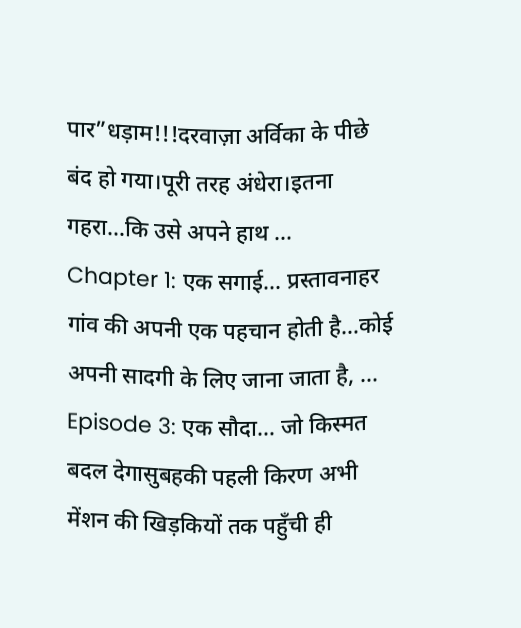पार”धड़ाम!!!दरवाज़ा अर्विका के पीछे बंद हो गया।पूरी तरह अंधेरा।इतना गहरा…कि उसे अपने हाथ ...
Chapter 1: एक सगाई... प्रस्तावनाहर गांव की अपनी एक पहचान होती है…कोई अपनी सादगी के लिए जाना जाता है, ...
Episode 3: एक सौदा… जो किस्मत बदल देगासुबहकी पहली किरण अभी मेंशन की खिड़कियों तक पहुँची ही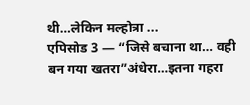थी…लेकिन मल्होत्रा ...
एपिसोड 3 — “जिसे बचाना था… वही बन गया खतरा”अंधेरा…इतना गहरा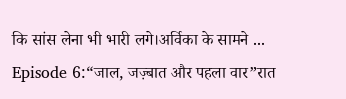कि सांस लेना भी भारी लगे।अर्विका के सामने ...
Episode 6:“जाल, जज़्बात और पहला वार”रात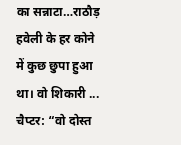का सन्नाटा…राठौड़ हवेली के हर कोने में कुछ छुपा हुआ था। वो शिकारी ...
चैप्टर: “वो दोस्त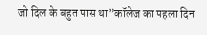जो दिल के बहुत पास था”कॉलेज का पहला दिन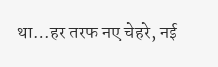था…हर तरफ नए चेहरे, नई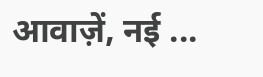आवाज़ें, नई ...